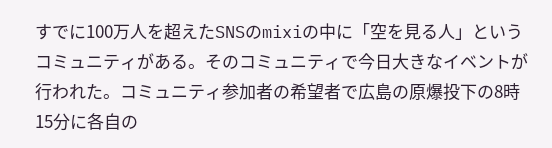すでに100万人を超えたSNSのmixiの中に「空を見る人」というコミュニティがある。そのコミュニティで今日大きなイベントが行われた。コミュニティ参加者の希望者で広島の原爆投下の8時15分に各自の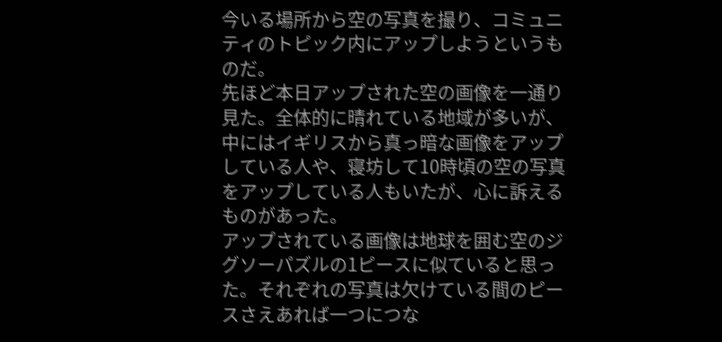今いる場所から空の写真を撮り、コミュニティのトピック内にアップしようというものだ。
先ほど本日アップされた空の画像を一通り見た。全体的に晴れている地域が多いが、中にはイギリスから真っ暗な画像をアップしている人や、寝坊して10時頃の空の写真をアップしている人もいたが、心に訴えるものがあった。
アップされている画像は地球を囲む空のジグソーパズルの1ピースに似ていると思った。それぞれの写真は欠けている間のピースさえあれば一つにつな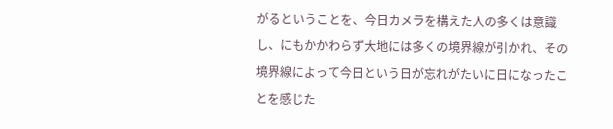がるということを、今日カメラを構えた人の多くは意識し、にもかかわらず大地には多くの境界線が引かれ、その境界線によって今日という日が忘れがたいに日になったことを感じた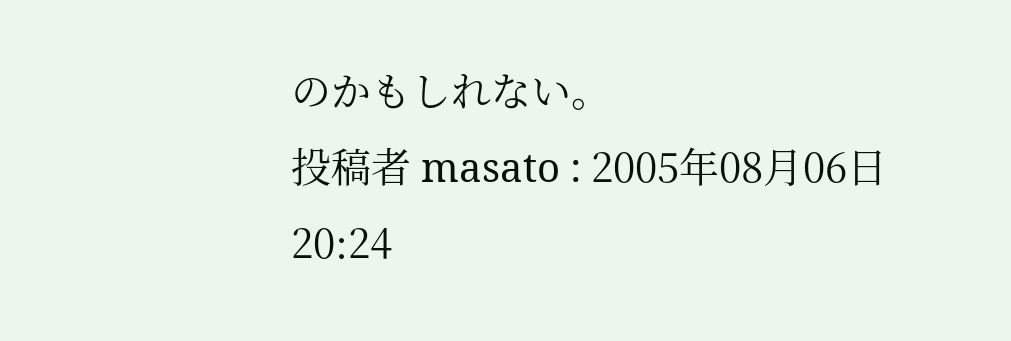のかもしれない。
投稿者 masato : 2005年08月06日 20:24